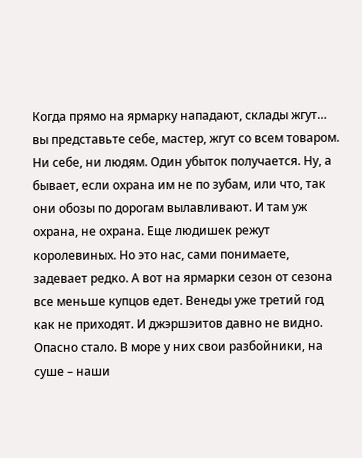Когда прямо на ярмарку нападают, склады жгут… вы представьте себе, мастер, жгут со всем товаром. Ни себе, ни людям. Один убыток получается. Ну, а бывает, если охрана им не по зубам, или что, так они обозы по дорогам вылавливают. И там уж охрана, не охрана. Еще людишек режут королевиных. Но это нас, сами понимаете, задевает редко. А вот на ярмарки сезон от сезона все меньше купцов едет. Венеды уже третий год как не приходят. И джэршэитов давно не видно. Опасно стало. В море у них свои разбойники, на суше – наши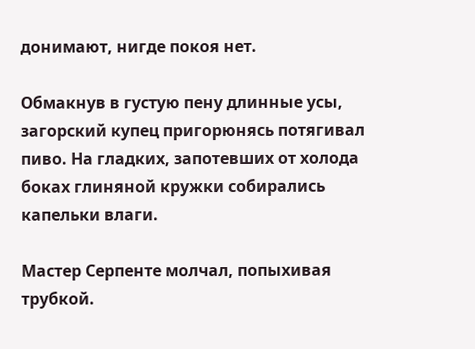донимают, нигде покоя нет.

Обмакнув в густую пену длинные усы, загорский купец пригорюнясь потягивал пиво. На гладких, запотевших от холода боках глиняной кружки собирались капельки влаги.

Мастер Серпенте молчал, попыхивая трубкой.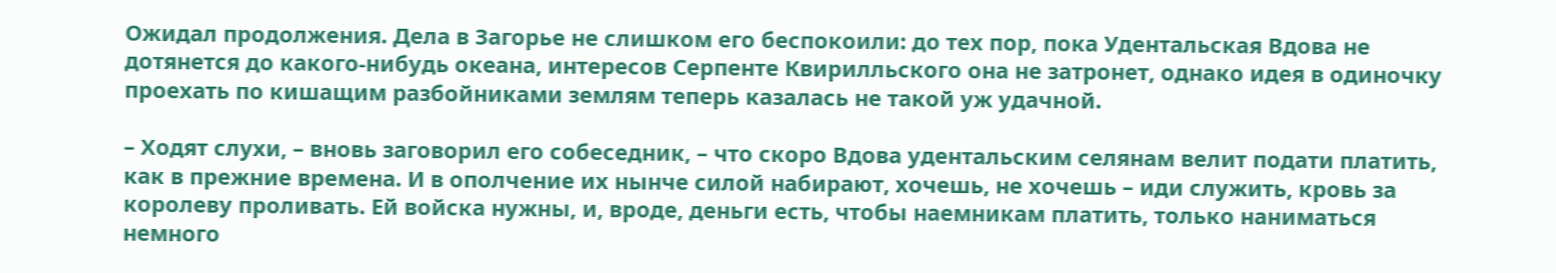Ожидал продолжения. Дела в Загорье не слишком его беспокоили: до тех пор, пока Удентальская Вдова не дотянется до какого-нибудь океана, интересов Серпенте Квирилльского она не затронет, однако идея в одиночку проехать по кишащим разбойниками землям теперь казалась не такой уж удачной.

– Ходят слухи, – вновь заговорил его собеседник, – что скоро Вдова удентальским селянам велит подати платить, как в прежние времена. И в ополчение их нынче силой набирают, хочешь, не хочешь – иди служить, кровь за королеву проливать. Ей войска нужны, и, вроде, деньги есть, чтобы наемникам платить, только наниматься немного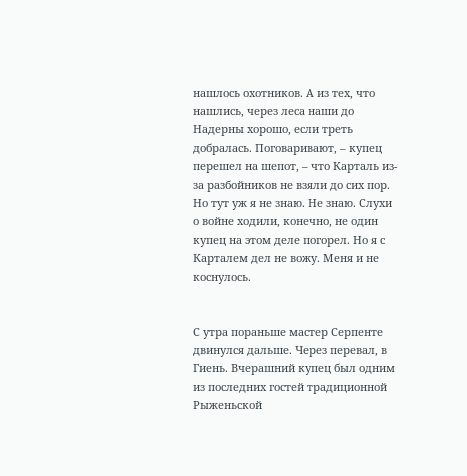нашлось охотников. А из тех, что нашлись, через леса наши до Надерны хорошо, если треть добралась. Поговаривают, – купец перешел на шепот, – что Карталь из-за разбойников не взяли до сих пор. Но тут уж я не знаю. Не знаю. Слухи о войне ходили, конечно, не один купец на этом деле погорел. Но я с Карталем дел не вожу. Меня и не коснулось.


С утра пораньше мастер Серпенте двинулся дальше. Через перевал, в Гиень. Вчерашний купец был одним из последних гостей традиционной Рыженьской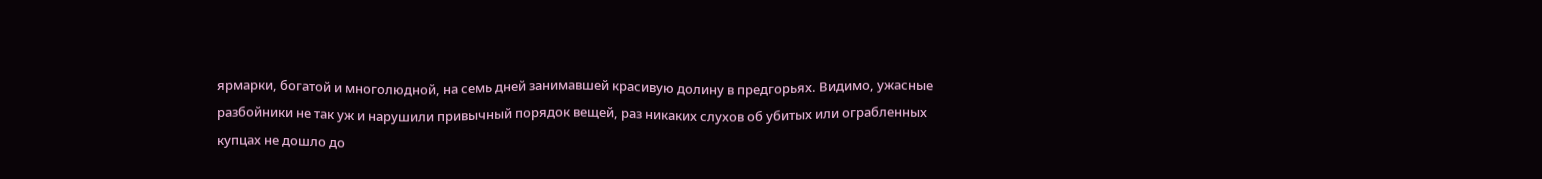ярмарки, богатой и многолюдной, на семь дней занимавшей красивую долину в предгорьях. Видимо, ужасные разбойники не так уж и нарушили привычный порядок вещей, раз никаких слухов об убитых или ограбленных купцах не дошло до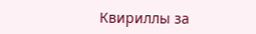Квириллы за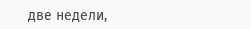две недели,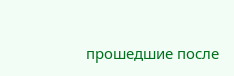прошедшие после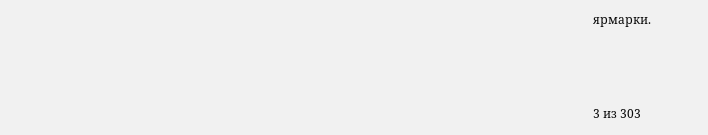ярмарки.



3 из 303